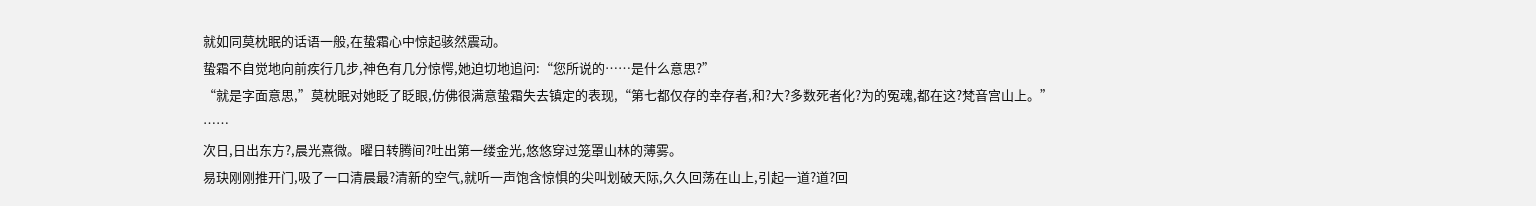就如同莫枕眠的话语一般,在蛰霜心中惊起骇然震动。
蛰霜不自觉地向前疾行几步,神色有几分惊愕,她迫切地追问:“您所说的……是什么意思?”
“就是字面意思,”莫枕眠对她眨了眨眼,仿佛很满意蛰霜失去镇定的表现,“第七都仅存的幸存者,和?大?多数死者化?为的冤魂,都在这?梵音宫山上。”
……
次日,日出东方?,晨光熹微。曜日转腾间?吐出第一缕金光,悠悠穿过笼罩山林的薄雾。
易玦刚刚推开门,吸了一口清晨最?清新的空气,就听一声饱含惊惧的尖叫划破天际,久久回荡在山上,引起一道?道?回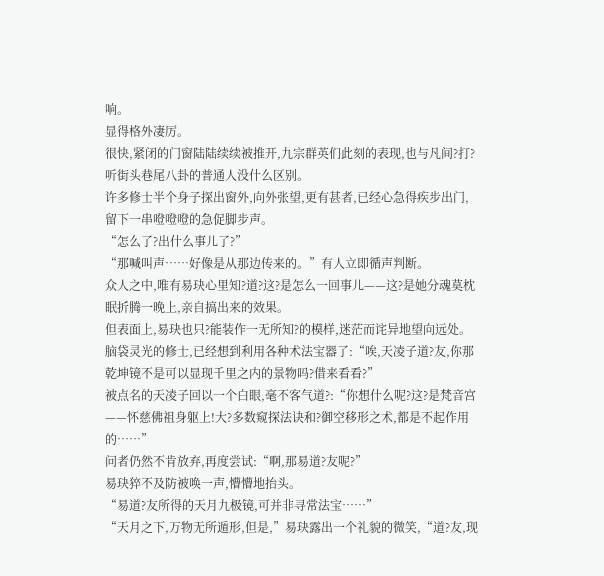响。
显得格外凄厉。
很快,紧闭的门窗陆陆续续被推开,九宗群英们此刻的表现,也与凡间?打?听街头巷尾八卦的普通人没什么区别。
许多修士半个身子探出窗外,向外张望,更有甚者,已经心急得疾步出门,留下一串噔噔噔的急促脚步声。
“怎么了?出什么事儿了?”
“那喊叫声……好像是从那边传来的。”有人立即循声判断。
众人之中,唯有易玦心里知?道?这?是怎么一回事儿——这?是她分魂莫枕眠折腾一晚上,亲自搞出来的效果。
但表面上,易玦也只?能装作一无所知?的模样,迷茫而诧异地望向远处。
脑袋灵光的修士,已经想到利用各种术法宝器了:“唉,天凌子道?友,你那乾坤镜不是可以显现千里之内的景物吗?借来看看?”
被点名的天凌子回以一个白眼,毫不客气道?:“你想什么呢?这?是梵音宫——怀慈佛祖身躯上!大?多数窥探法诀和?御空移形之术,都是不起作用的……”
问者仍然不肯放弃,再度尝试:“啊,那易道?友呢?”
易玦猝不及防被唤一声,懵懵地抬头。
“易道?友所得的天月九极镜,可并非寻常法宝……”
“天月之下,万物无所遁形,但是,”易玦露出一个礼貌的微笑,“道?友,现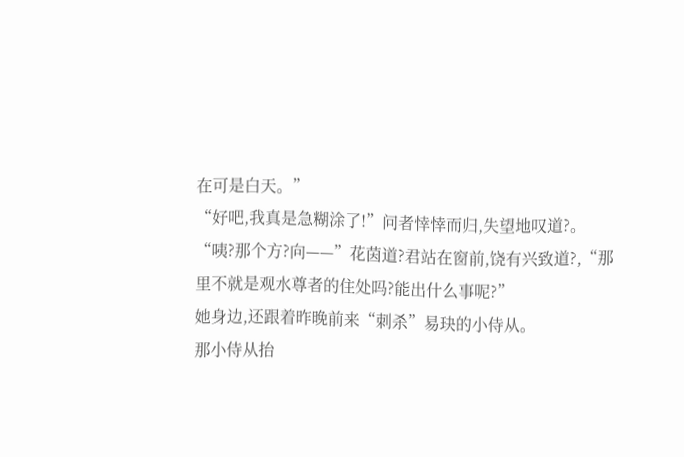在可是白天。”
“好吧,我真是急糊涂了!”问者悻悻而归,失望地叹道?。
“咦?那个方?向——”花茵道?君站在窗前,饶有兴致道?,“那里不就是观水尊者的住处吗?能出什么事呢?”
她身边,还跟着昨晚前来“刺杀”易玦的小侍从。
那小侍从抬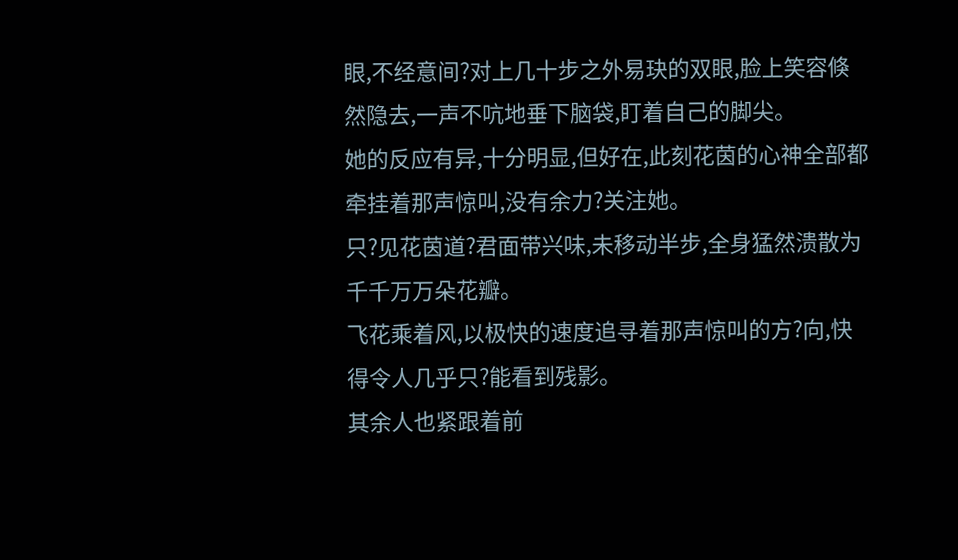眼,不经意间?对上几十步之外易玦的双眼,脸上笑容倏然隐去,一声不吭地垂下脑袋,盯着自己的脚尖。
她的反应有异,十分明显,但好在,此刻花茵的心神全部都牵挂着那声惊叫,没有余力?关注她。
只?见花茵道?君面带兴味,未移动半步,全身猛然溃散为千千万万朵花瓣。
飞花乘着风,以极快的速度追寻着那声惊叫的方?向,快得令人几乎只?能看到残影。
其余人也紧跟着前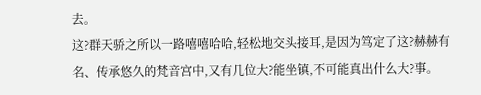去。
这?群天骄之所以一路嘻嘻哈哈,轻松地交头接耳,是因为笃定了这?赫赫有名、传承悠久的梵音宫中,又有几位大?能坐镇,不可能真出什么大?事。